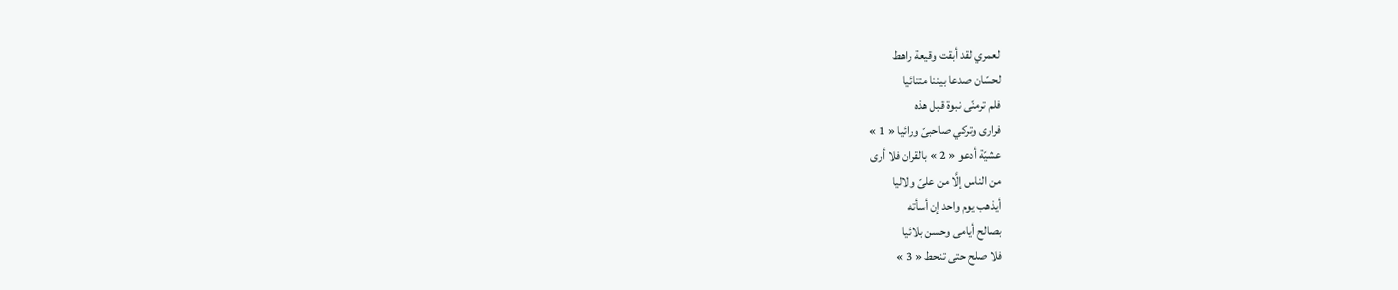لعمري لقد أبقت وقيعة راهط
لحسّان صدعا بيننا متنائيا
فلم ترمنّى نبوة قبل هذه
فرارى وتركي صاحبىّ ورائيا « 1 »
عشيّة أدعو « 2 » بالقران فلا أرى
من الناس إلَّا من علىّ ولاليا
أيذهب يوم واحد إن أسأته
بصالح أيامى وحسن بلائيا
فلا صلح حتى تنحط « 3 »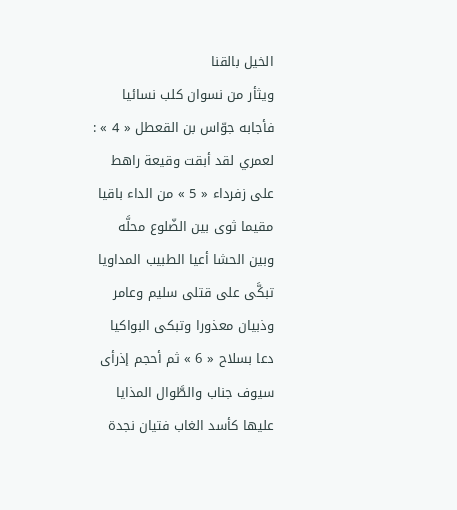الخيل بالقنا
ويثأر من نسوان كلب نسائيا
فأجابه جوّاس بن القعطل « 4 » :
لعمري لقد أبقت وقيعة راهط
على زفرداء « 5 » من الداء باقيا
مقيما ثوى بين الضّلوع محلَّه
وبين الحشا أعيا الطبيب المداويا
تبكَّى على قتلى سليم وعامر
وذبيان معذورا وتبكى البواكيا
دعا بسلاح « 6 » ثم أحجم إذرأى
سيوف جناب والطَّوال المذايا
عليها كأسد الغاب فتيان نجدة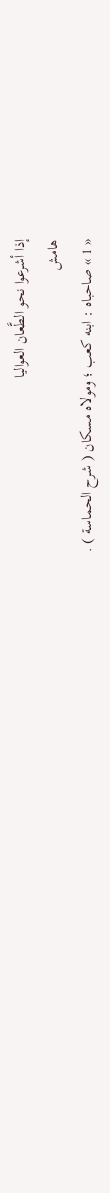إذا أشرعوا نحو الطَّعان العواليا
هامش
« 1 » صاحباه : ابنه كعب ؛ ومولاه مسكان ( شرح الحماسة ) .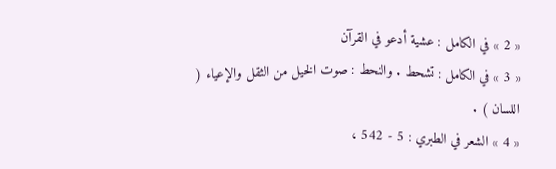« 2 » في الكامل : عشية أدعو في القرآن
« 3 » في الكامل : تشحط . والنحط : صوت الخيل من الثقل والإعياء ( اللسان ) .
« 4 » الشعر في الطبري : 5 - 542 ،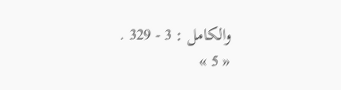والكامل : 3 - 329 .
« 5 »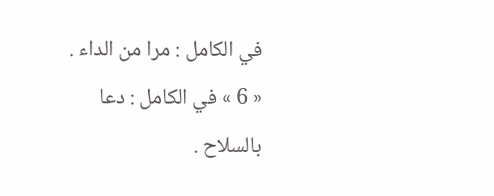في الكامل : مرا من الداء .
« 6 » في الكامل : دعا بالسلاح .